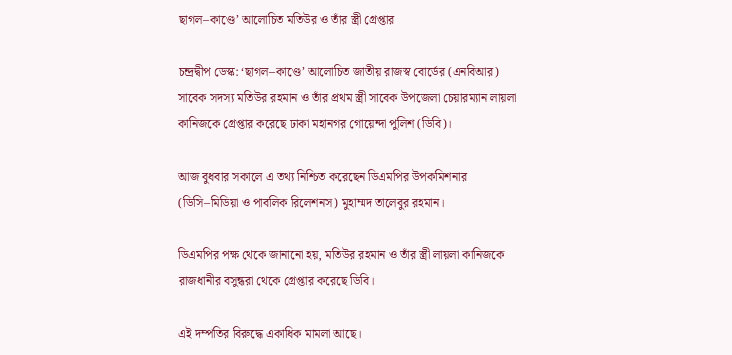ছাগল–কাণ্ডে’ আলোচিত মতিউর ও তাঁর স্ত্রী গ্রেপ্তার

চন্দ্রদ্বীপ ডেস্ক: ‘ছাগল–কাণ্ডে’ আলোচিত জাতীয় রাজস্ব বোর্ডের (এনবিআর) সাবেক সদস্য মতিউর রহমান ও তাঁর প্রথম স্ত্রী সাবেক উপজেলা চেয়ারম্যান লায়লা কানিজকে গ্রেপ্তার করেছে ঢাকা মহানগর গোয়েন্দা পুলিশ (ডিবি)।

আজ বুধবার সকালে এ তথ্য নিশ্চিত করেছেন ডিএমপির উপকমিশনার (ডিসি–মিডিয়া ও পাবলিক রিলেশনস) মুহাম্মদ তালেবুর রহমান।

ডিএমপির পক্ষ থেকে জানানো হয়, মতিউর রহমান ও তাঁর স্ত্রী লায়লা কানিজকে রাজধানীর বসুন্ধরা থেকে গ্রেপ্তার করেছে ডিবি।

এই দম্পতির বিরুদ্ধে একাধিক মামলা আছে।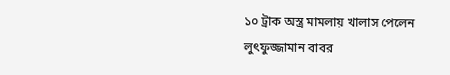১০ ট্রাক অস্ত্র মামলায় খালাস পেলেন লুৎফুজ্জামান বাবর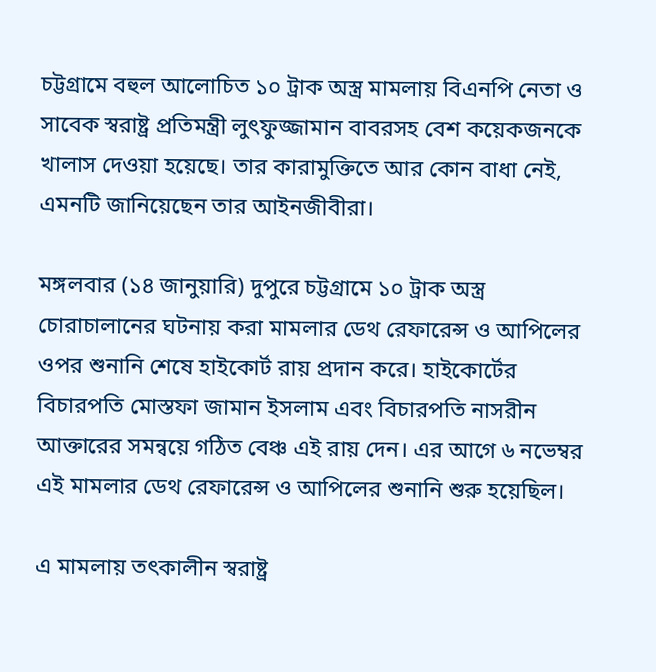চট্টগ্রামে বহুল আলোচিত ১০ ট্রাক অস্ত্র মামলায় বিএনপি নেতা ও সাবেক স্বরাষ্ট্র প্রতিমন্ত্রী লুৎফুজ্জামান বাবরসহ বেশ কয়েকজনকে খালাস দেওয়া হয়েছে। তার কারামুক্তিতে আর কোন বাধা নেই, এমনটি জানিয়েছেন তার আইনজীবীরা।

মঙ্গলবার (১৪ জানুয়ারি) দুপুরে চট্টগ্রামে ১০ ট্রাক অস্ত্র চোরাচালানের ঘটনায় করা মামলার ডেথ রেফারেন্স ও আপিলের ওপর শুনানি শেষে হাইকোর্ট রায় প্রদান করে। হাইকোর্টের বিচারপতি মোস্তফা জামান ইসলাম এবং বিচারপতি নাসরীন আক্তারের সমন্বয়ে গঠিত বেঞ্চ এই রায় দেন। এর আগে ৬ নভেম্বর এই মামলার ডেথ রেফারেন্স ও আপিলের শুনানি শুরু হয়েছিল।

এ মামলায় তৎকালীন স্বরাষ্ট্র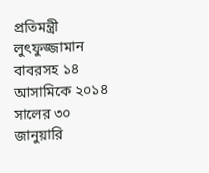প্রতিমন্ত্রী লুৎফুজ্জামান বাবরসহ ১৪ আসামিকে ২০১৪ সালের ৩০ জানুয়ারি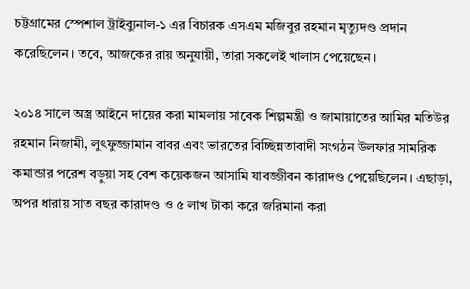চট্টগ্রামের স্পেশাল ট্রাইব্যুনাল-১ এর বিচারক এসএম মজিবুর রহমান মৃত্যুদণ্ড প্রদান করেছিলেন। তবে, আজকের রায় অনুযায়ী, তারা সকলেই খালাস পেয়েছেন।

২০১৪ সালে অস্ত্র আইনে দায়ের করা মামলায় সাবেক শিল্পমন্ত্রী ও জামায়াতের আমির মতিউর রহমান নিজামী, লুৎফুজ্জামান বাবর এবং ভারতের বিচ্ছিন্নতাবাদী সংগঠন উলফার সামরিক কমান্ডার পরেশ বড়ুয়া সহ বেশ কয়েকজন আসামি যাবজ্জীবন কারাদণ্ড পেয়েছিলেন। এছাড়া, অপর ধারায় সাত বছর কারাদণ্ড ও ৫ লাখ টাকা করে জরিমানা করা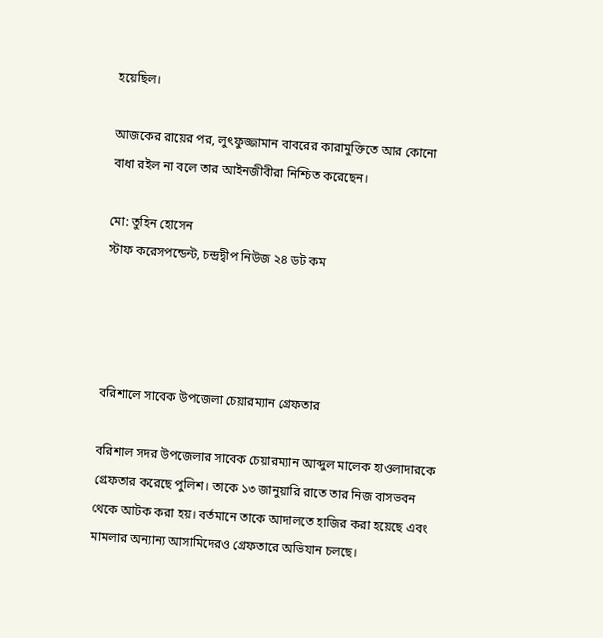হয়েছিল।

আজকের রায়ের পর, লুৎফুজ্জামান বাবরের কারামুক্তিতে আর কোনো বাধা রইল না বলে তার আইনজীবীরা নিশ্চিত করেছেন।

মো: তুহিন হোসেন
স্টাফ করেসপন্ডেন্ট, চন্দ্রদ্বীপ নিউজ ২৪ ডট কম




বরিশালে সাবেক উপজেলা চেয়ারম্যান গ্রেফতার

বরিশাল সদর উপজেলার সাবেক চেয়ারম্যান আব্দুল মালেক হাওলাদারকে গ্রেফতার করেছে পুলিশ। তাকে ১৩ জানুয়ারি রাতে তার নিজ বাসভবন থেকে আটক করা হয়। বর্তমানে তাকে আদালতে হাজির করা হয়েছে এবং মামলার অন্যান্য আসামিদেরও গ্রেফতারে অভিযান চলছে।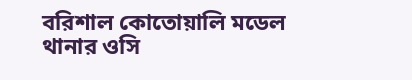বরিশাল কোতোয়ালি মডেল থানার ওসি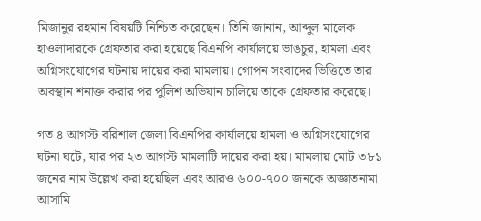মিজানুর রহমান বিষয়টি নিশ্চিত করেছেন। তিনি জানান, আব্দুল মালেক হাওলাদারকে গ্রেফতার করা হয়েছে বিএনপি কার্যালয়ে ভাঙচুর, হামলা এবং অগ্নিসংযোগের ঘটনায় দায়ের করা মামলায়। গোপন সংবাদের ভিত্তিতে তার অবস্থান শনাক্ত করার পর পুলিশ অভিযান চালিয়ে তাকে গ্রেফতার করেছে।

গত ৪ আগস্ট বরিশাল জেলা বিএনপির কার্যালয়ে হামলা ও অগ্নিসংযোগের ঘটনা ঘটে, যার পর ২৩ আগস্ট মামলাটি দায়ের করা হয়। মামলায় মোট ৩৮১ জনের নাম উল্লেখ করা হয়েছিল এবং আরও ৬০০-৭০০ জনকে অজ্ঞাতনামা আসামি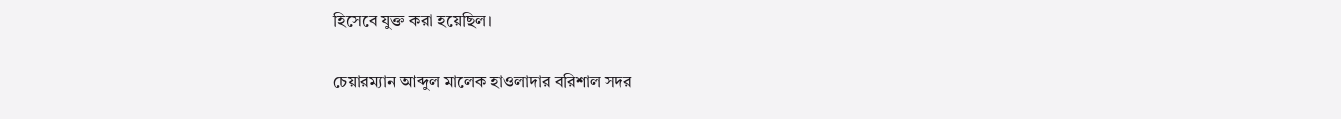হিসেবে যুক্ত করা হয়েছিল।

চেয়ারম্যান আব্দুল মালেক হাওলাদার বরিশাল সদর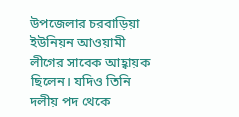উপজেলার চরবাড়িয়া ইউনিয়ন আওয়ামী লীগের সাবেক আহ্বায়ক ছিলেন। যদিও তিনি দলীয় পদ থেকে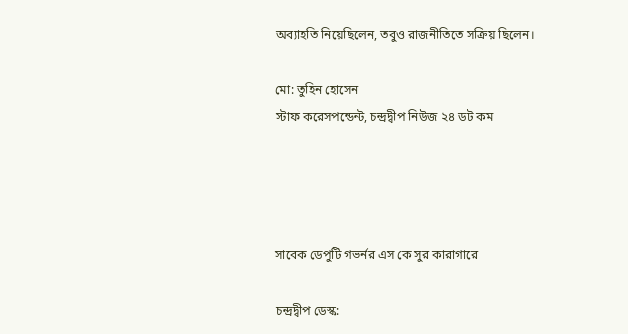অব্যাহতি নিয়েছিলেন, তবুও রাজনীতিতে সক্রিয় ছিলেন।

মো: তুহিন হোসেন
স্টাফ করেসপন্ডেন্ট, চন্দ্রদ্বীপ নিউজ ২৪ ডট কম




সাবেক ডেপুটি গভর্নর এস কে সুর কারাগারে

চন্দ্রদ্বীপ ডেস্ক: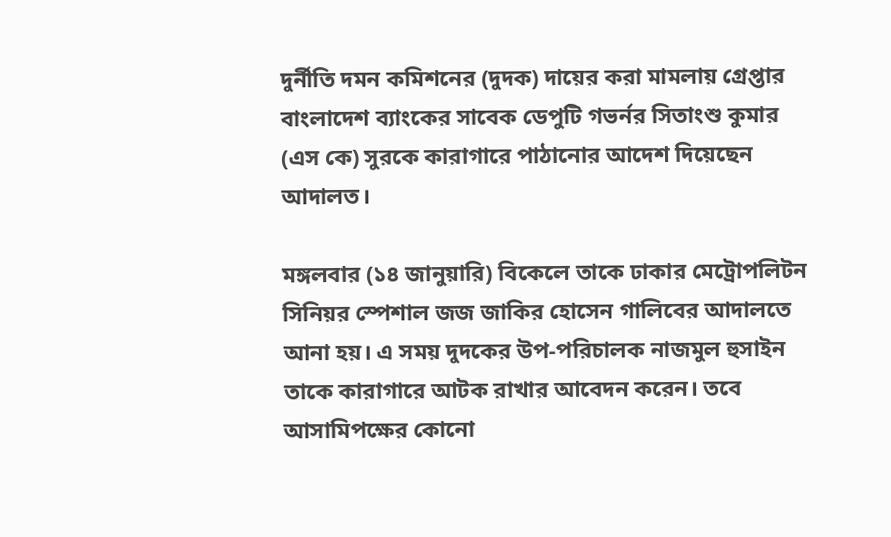দুর্নীতি দমন কমিশনের (দুদক) দায়ের করা মামলায় গ্রেপ্তার বাংলাদেশ ব্যাংকের সাবেক ডেপুটি গভর্নর সিতাংশু কুমার (এস কে) সুরকে কারাগারে পাঠানোর আদেশ দিয়েছেন আদালত।

মঙ্গলবার (১৪ জানুয়ারি) বিকেলে তাকে ঢাকার মেট্রোপলিটন সিনিয়র স্পেশাল জজ জাকির হোসেন গালিবের আদালতে আনা হয়। এ সময় দুদকের উপ-পরিচালক নাজমুল হুসাইন তাকে কারাগারে আটক রাখার আবেদন করেন। তবে আসামিপক্ষের কোনো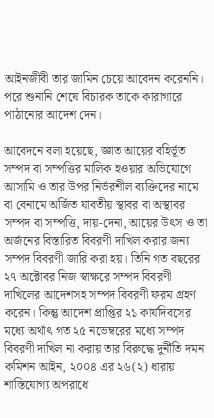আইনজীবী তার জামিন চেয়ে আবেদন করেননি। পরে শুনানি শেষে বিচারক তাকে কারাগারে পাঠানোর আদেশ দেন।

আবেদনে বলা হয়েছে, জ্ঞাত আয়ের বহির্ভূত সম্পদ বা সম্পত্তির মালিক হওয়ার অভিযোগে আসামি ও তার উপর নির্ভরশীল ব্যক্তিদের নামে বা বেনামে অর্জিত যাবতীয় স্থাবর বা অস্থাবর সম্পদ বা সম্পত্তি, দায়-দেনা, আয়ের উৎস ও তা অর্জনের বিস্তারিত বিবরণী দাখিল করার জন্য সম্পদ বিবরণী জারি করা হয়। তিনি গত বছরের ২৭ অক্টোবর নিজ স্বাক্ষরে সম্পদ বিবরণী দাখিলের আদেশসহ সম্পদ বিবরণী ফরম গ্রহণ করেন। কিন্তু আদেশ প্রাপ্তির ২১ কার্যদিবসের মধ্যে অর্থাৎ গত ২৫ নভেম্বরের মধ্যে সম্পদ বিবরণী দাখিল না করায় তার বিরুদ্ধে দুর্নীতি দমন কমিশন আইন, ২০০৪ এর ২৬(২) ধারায় শাস্তিযোগ্য অপরাধে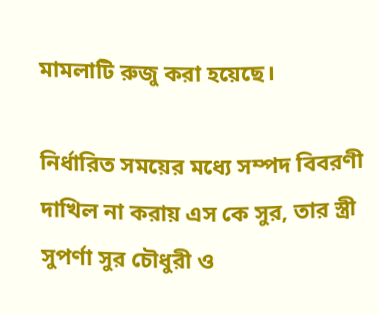মামলাটি রুজু করা হয়েছে।

নির্ধারিত সময়ের মধ্যে সম্পদ বিবরণী দাখিল না করায় এস কে সুর, তার স্ত্রী সুপর্ণা সুর চৌধুরী ও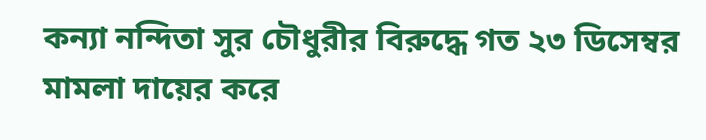কন্যা নন্দিতা সুর চৌধুরীর বিরুদ্ধে গত ২৩ ডিসেম্বর মামলা দায়ের করে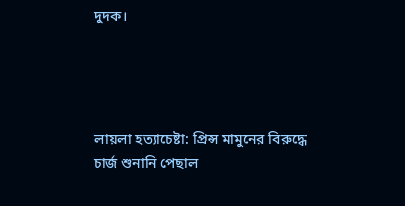দুদক।




লায়লা হত্যাচেষ্টা: প্রিন্স মামুনের বিরুদ্ধে চার্জ শুনানি পেছাল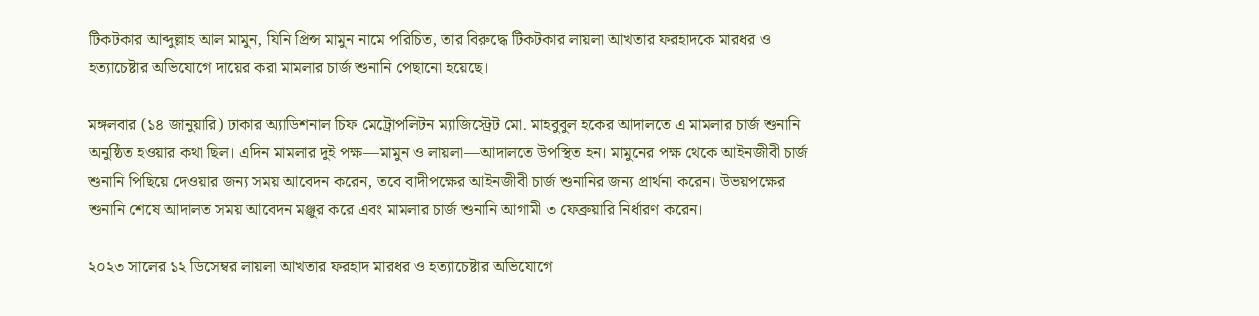টিকটকার আব্দুল্লাহ আল মামুন, যিনি প্রিন্স মামুন নামে পরিচিত, তার বিরুদ্ধে টিকটকার লায়লা আখতার ফরহাদকে মারধর ও হত্যাচেষ্টার অভিযোগে দায়ের করা মামলার চার্জ শুনানি পেছানো হয়েছে।

মঙ্গলবার (১৪ জানুয়ারি) ঢাকার অ্যাডিশনাল চিফ মেট্রোপলিটন ম্যাজিস্ট্রেট মো. মাহবুবুল হকের আদালতে এ মামলার চার্জ শুনানি অনুষ্ঠিত হওয়ার কথা ছিল। এদিন মামলার দুই পক্ষ—মামুন ও লায়লা—আদালতে উপস্থিত হন। মামুনের পক্ষ থেকে আইনজীবী চার্জ শুনানি পিছিয়ে দেওয়ার জন্য সময় আবেদন করেন, তবে বাদীপক্ষের আইনজীবী চার্জ শুনানির জন্য প্রার্থনা করেন। উভয়পক্ষের শুনানি শেষে আদালত সময় আবেদন মঞ্জুর করে এবং মামলার চার্জ শুনানি আগামী ৩ ফেব্রুয়ারি নির্ধারণ করেন।

২০২৩ সালের ১২ ডিসেম্বর লায়লা আখতার ফরহাদ মারধর ও হত্যাচেষ্টার অভিযোগে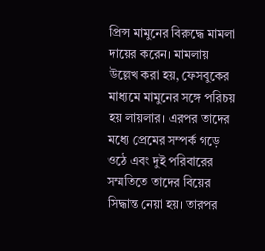প্রিন্স মামুনের বিরুদ্ধে মামলা দায়ের করেন। মামলায় উল্লেখ করা হয়, ফেসবুকের মাধ্যমে মামুনের সঙ্গে পরিচয় হয় লায়লার। এরপর তাদের মধ্যে প্রেমের সম্পর্ক গড়ে ওঠে এবং দুই পরিবারের সম্মতিতে তাদের বিয়ের সিদ্ধান্ত নেয়া হয়। তারপর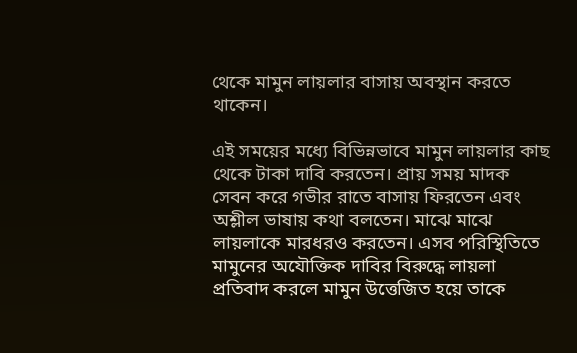থেকে মামুন লায়লার বাসায় অবস্থান করতে থাকেন।

এই সময়ের মধ্যে বিভিন্নভাবে মামুন লায়লার কাছ থেকে টাকা দাবি করতেন। প্রায় সময় মাদক সেবন করে গভীর রাতে বাসায় ফিরতেন এবং অশ্লীল ভাষায় কথা বলতেন। মাঝে মাঝে লায়লাকে মারধরও করতেন। এসব পরিস্থিতিতে মামুনের অযৌক্তিক দাবির বিরুদ্ধে লায়লা প্রতিবাদ করলে মামুন উত্তেজিত হয়ে তাকে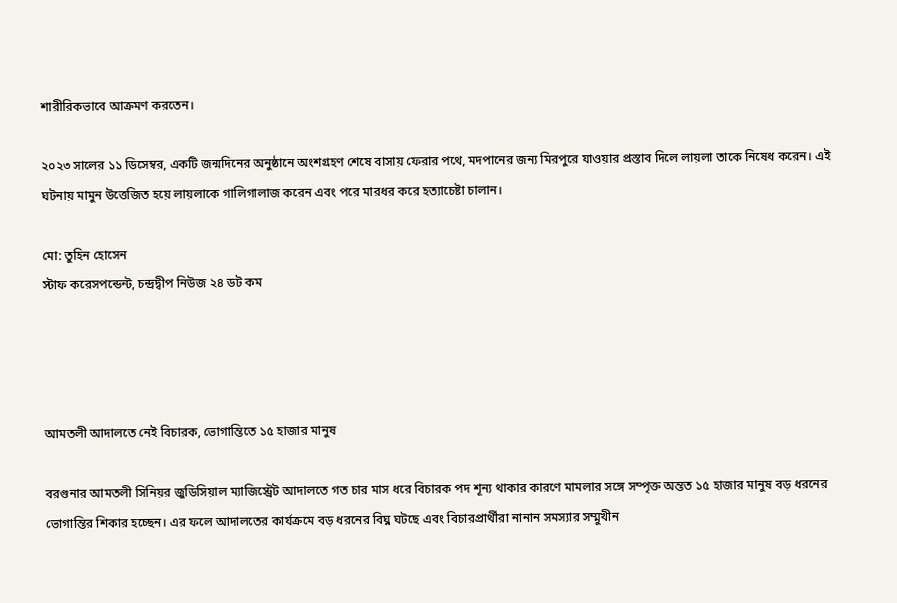শারীরিকভাবে আক্রমণ করতেন।

২০২৩ সালের ১১ ডিসেম্বর, একটি জন্মদিনের অনুষ্ঠানে অংশগ্রহণ শেষে বাসায় ফেরার পথে, মদপানের জন্য মিরপুরে যাওয়ার প্রস্তাব দিলে লায়লা তাকে নিষেধ করেন। এই ঘটনায় মামুন উত্তেজিত হয়ে লায়লাকে গালিগালাজ করেন এবং পরে মারধর করে হত্যাচেষ্টা চালান।

মো: তুহিন হোসেন
স্টাফ করেসপন্ডেন্ট, চন্দ্রদ্বীপ নিউজ ২৪ ডট কম




আমতলী আদালতে নেই বিচারক, ভোগান্তিতে ১৫ হাজার মানুষ

বরগুনার আমতলী সিনিয়র জুডিসিয়াল ম্যাজিস্ট্রেট আদালতে গত চার মাস ধরে বিচারক পদ শূন্য থাকার কারণে মামলার সঙ্গে সম্পৃক্ত অন্তত ১৫ হাজার মানুষ বড় ধরনের ভোগান্তির শিকার হচ্ছেন। এর ফলে আদালতের কার্যক্রমে বড় ধরনের বিঘ্ন ঘটছে এবং বিচারপ্রার্থীরা নানান সমস্যার সম্মুখীন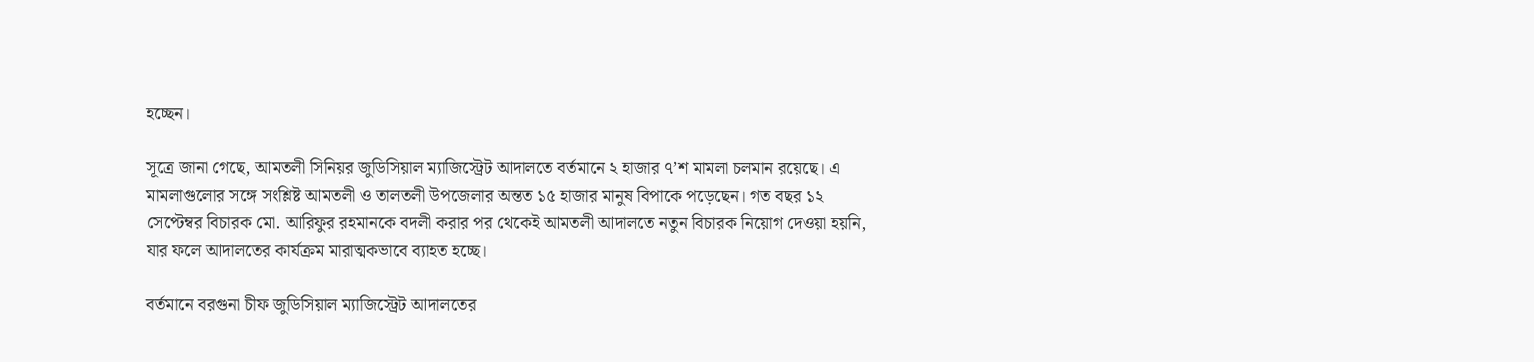হচ্ছেন।

সূত্রে জানা গেছে, আমতলী সিনিয়র জুডিসিয়াল ম্যাজিস্ট্রেট আদালতে বর্তমানে ২ হাজার ৭’শ মামলা চলমান রয়েছে। এ মামলাগুলোর সঙ্গে সংশ্লিষ্ট আমতলী ও তালতলী উপজেলার অন্তত ১৫ হাজার মানুষ বিপাকে পড়েছেন। গত বছর ১২ সেপ্টেম্বর বিচারক মো. আরিফুর রহমানকে বদলী করার পর থেকেই আমতলী আদালতে নতুন বিচারক নিয়োগ দেওয়া হয়নি, যার ফলে আদালতের কার্যক্রম মারাত্মকভাবে ব্যাহত হচ্ছে।

বর্তমানে বরগুনা চীফ জুডিসিয়াল ম্যাজিস্ট্রেট আদালতের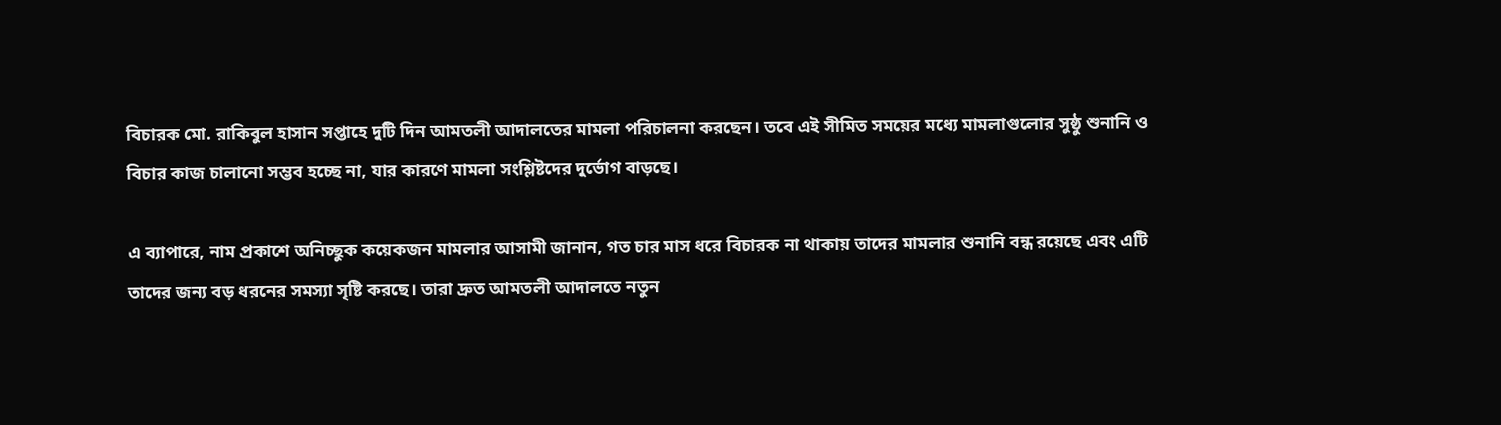বিচারক মো. রাকিবুল হাসান সপ্তাহে দুটি দিন আমতলী আদালতের মামলা পরিচালনা করছেন। তবে এই সীমিত সময়ের মধ্যে মামলাগুলোর সুষ্ঠু শুনানি ও বিচার কাজ চালানো সম্ভব হচ্ছে না, যার কারণে মামলা সংশ্লিষ্টদের দুর্ভোগ বাড়ছে।

এ ব্যাপারে, নাম প্রকাশে অনিচ্ছুক কয়েকজন মামলার আসামী জানান, গত চার মাস ধরে বিচারক না থাকায় তাদের মামলার শুনানি বন্ধ রয়েছে এবং এটি তাদের জন্য বড় ধরনের সমস্যা সৃষ্টি করছে। তারা দ্রুত আমতলী আদালতে নতুন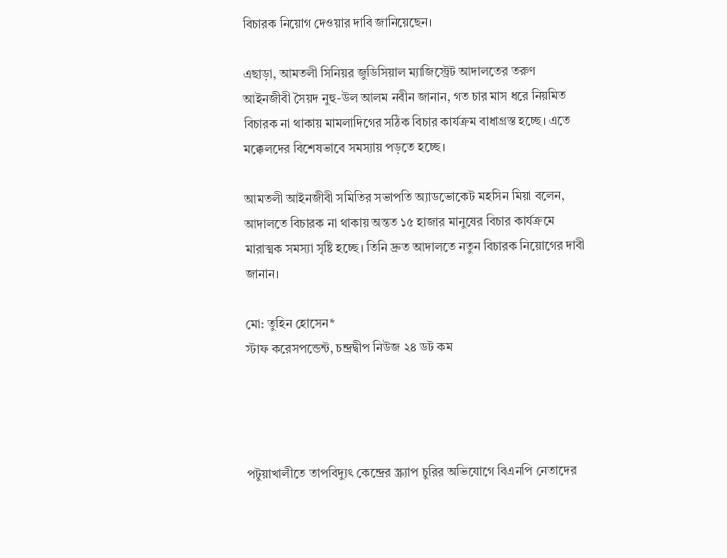বিচারক নিয়োগ দেওয়ার দাবি জানিয়েছেন।

এছাড়া, আমতলী সিনিয়র জুডিসিয়াল ম্যাজিস্ট্রেট আদালতের তরুণ আইনজীবী সৈয়দ নুহু-উল আলম নবীন জানান, গত চার মাস ধরে নিয়মিত বিচারক না থাকায় মামলাদিগের সঠিক বিচার কার্যক্রম বাধাগ্রস্ত হচ্ছে। এতে মক্কেলদের বিশেষভাবে সমস্যায় পড়তে হচ্ছে।

আমতলী আইনজীবী সমিতির সভাপতি অ্যাডভোকেট মহসিন মিয়া বলেন, আদালতে বিচারক না থাকায় অন্তত ১৫ হাজার মানুষের বিচার কার্যক্রমে মারাত্মক সমস্যা সৃষ্টি হচ্ছে। তিনি দ্রুত আদালতে নতুন বিচারক নিয়োগের দাবী জানান।

মো: তুহিন হোসেন*
স্টাফ করেসপন্ডেন্ট, চন্দ্রদ্বীপ নিউজ ২৪ ডট কম




পটুয়াখালীতে তাপবিদ্যুৎ কেন্দ্রের স্ক্র্যাপ চুরির অভিযোগে বিএনপি নেতাদের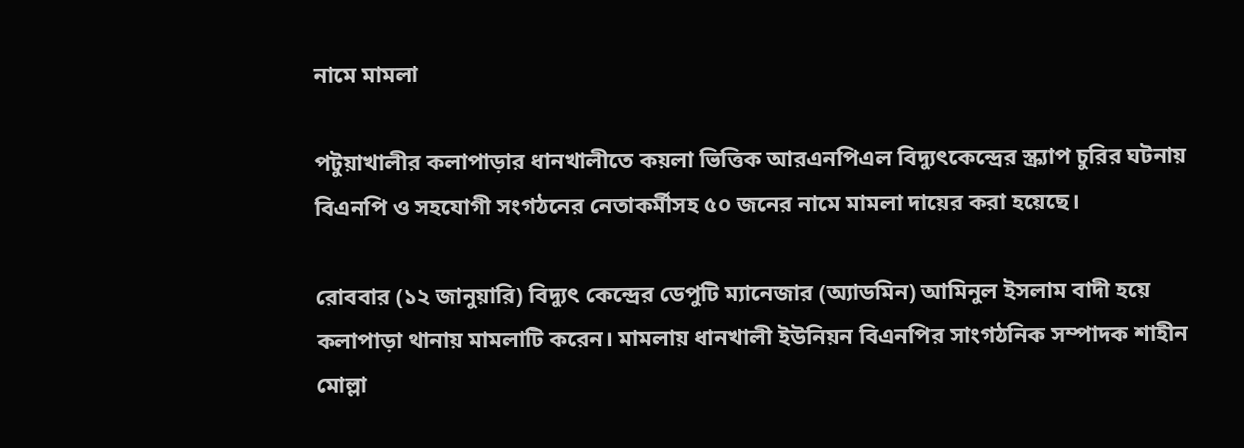নামে মামলা

পটুয়াখালীর কলাপাড়ার ধানখালীতে কয়লা ভিত্তিক আরএনপিএল বিদ্যুৎকেন্দ্রের স্ক্র্যাপ চুরির ঘটনায় বিএনপি ও সহযোগী সংগঠনের নেতাকর্মীসহ ৫০ জনের নামে মামলা দায়ের করা হয়েছে।

রোববার (১২ জানুয়ারি) বিদ্যুৎ কেন্দ্রের ডেপুটি ম্যানেজার (অ্যাডমিন) আমিনুল ইসলাম বাদী হয়ে কলাপাড়া থানায় মামলাটি করেন। মামলায় ধানখালী ইউনিয়ন বিএনপির সাংগঠনিক সম্পাদক শাহীন মোল্লা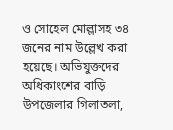ও সোহেল মোল্লাসহ ৩৪ জনের নাম উল্লেখ করা হয়েছে। অভিযুক্তদের অধিকাংশের বাড়ি উপজেলার গিলাতলা,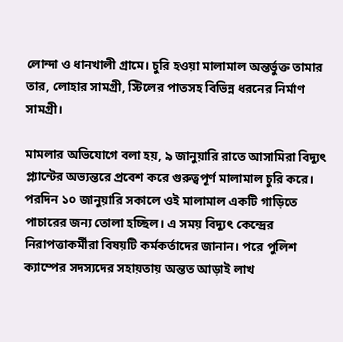লোন্দা ও ধানখালী গ্রামে। চুরি হওয়া মালামাল অন্তর্ভুক্ত তামার তার, লোহার সামগ্রী, স্টিলের পাতসহ বিভিন্ন ধরনের নির্মাণ সামগ্রী।

মামলার অভিযোগে বলা হয়, ৯ জানুয়ারি রাতে আসামিরা বিদ্যুৎ প্ল্যান্টের অভ্যন্তরে প্রবেশ করে গুরুত্বপূর্ণ মালামাল চুরি করে। পরদিন ১০ জানুয়ারি সকালে ওই মালামাল একটি গাড়িতে পাচারের জন্য তোলা হচ্ছিল। এ সময় বিদ্যুৎ কেন্দ্রের নিরাপত্তাকর্মীরা বিষয়টি কর্মকর্তাদের জানান। পরে পুলিশ ক্যাম্পের সদস্যদের সহায়তায় অন্তত আড়াই লাখ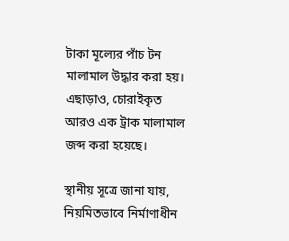টাকা মূল্যের পাঁচ টন মালামাল উদ্ধার করা হয়। এছাড়াও, চোরাইকৃত আরও এক ট্রাক মালামাল জব্দ করা হয়েছে।

স্থানীয় সূত্রে জানা যায়, নিয়মিতভাবে নির্মাণাধীন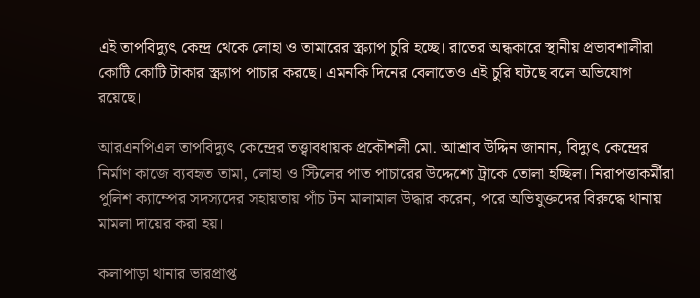এই তাপবিদ্যুৎ কেন্দ্র থেকে লোহা ও তামারের স্ক্র্যাপ চুরি হচ্ছে। রাতের অন্ধকারে স্থানীয় প্রভাবশালীরা কোটি কোটি টাকার স্ক্র্যাপ পাচার করছে। এমনকি দিনের বেলাতেও এই চুরি ঘটছে বলে অভিযোগ রয়েছে।

আরএনপিএল তাপবিদ্যুৎ কেন্দ্রের তত্ত্বাবধায়ক প্রকৌশলী মো. আশ্রাব উদ্দিন জানান, বিদ্যুৎ কেন্দ্রের নির্মাণ কাজে ব্যবহৃত তামা, লোহা ও স্টিলের পাত পাচারের উদ্দেশ্যে ট্রাকে তোলা হচ্ছিল। নিরাপত্তাকর্মীরা পুলিশ ক্যাম্পের সদস্যদের সহায়তায় পাঁচ টন মালামাল উদ্ধার করেন, পরে অভিযুক্তদের বিরুদ্ধে থানায় মামলা দায়ের করা হয়।

কলাপাড়া থানার ভারপ্রাপ্ত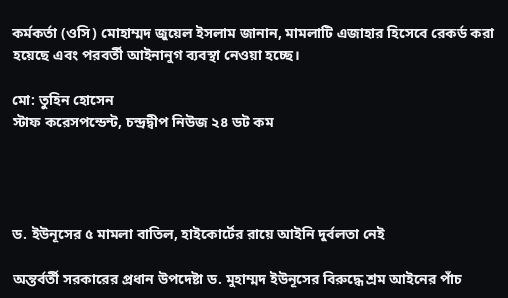কর্মকর্তা (ওসি) মোহাম্মদ জুয়েল ইসলাম জানান, মামলাটি এজাহার হিসেবে রেকর্ড করা হয়েছে এবং পরবর্তী আইনানুগ ব্যবস্থা নেওয়া হচ্ছে।

মো: তুহিন হোসেন
স্টাফ করেসপন্ডেন্ট, চন্দ্রদ্বীপ নিউজ ২৪ ডট কম




ড. ইউনূসের ৫ মামলা বাতিল, হাইকোর্টের রায়ে আইনি দুর্বলতা নেই

অন্তর্বর্তী সরকারের প্রধান উপদেষ্টা ড. মুহাম্মদ ইউনূসের বিরুদ্ধে শ্রম আইনের পাঁচ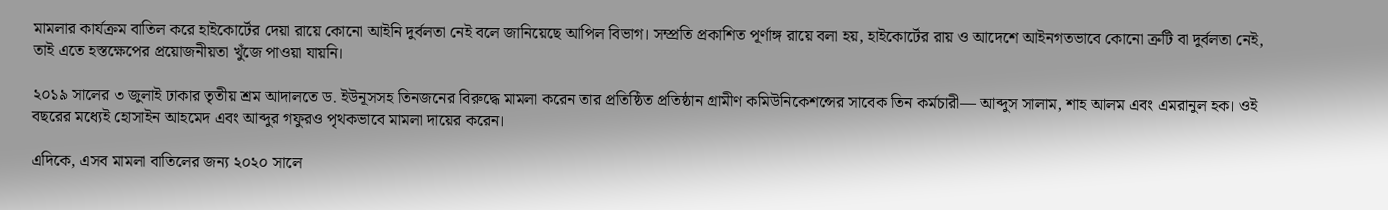মামলার কার্যক্রম বাতিল করে হাইকোর্টের দেয়া রায়ে কোনো আইনি দুর্বলতা নেই বলে জানিয়েছে আপিল বিভাগ। সম্প্রতি প্রকাশিত পূর্ণাঙ্গ রায়ে বলা হয়, হাইকোর্টের রায় ও আদেশে আইনগতভাবে কোনো ত্রুটি বা দুর্বলতা নেই, তাই এতে হস্তক্ষেপের প্রয়োজনীয়তা খুঁজে পাওয়া যায়নি।

২০১৯ সালের ৩ জুলাই ঢাকার তৃতীয় শ্রম আদালতে ড. ইউনূসসহ তিনজনের বিরুদ্ধে মামলা করেন তার প্রতিষ্ঠিত প্রতিষ্ঠান গ্রামীণ কমিউনিকেশন্সের সাবেক তিন কর্মচারী— আব্দুস সালাম, শাহ আলম এবং এমরানুল হক। ওই বছরের মধ্যেই হোসাইন আহমেদ এবং আব্দুর গফুরও পৃথকভাবে মামলা দায়ের করেন।

এদিকে, এসব মামলা বাতিলের জন্য ২০২০ সালে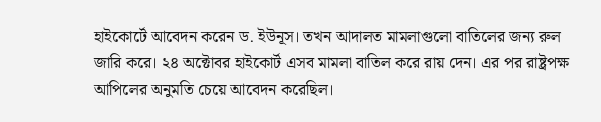হাইকোর্টে আবেদন করেন ড. ইউনূস। তখন আদালত মামলাগুলো বাতিলের জন্য রুল জারি করে। ২৪ অক্টোবর হাইকোর্ট এসব মামলা বাতিল করে রায় দেন। এর পর রাষ্ট্রপক্ষ আপিলের অনুমতি চেয়ে আবেদন করেছিল।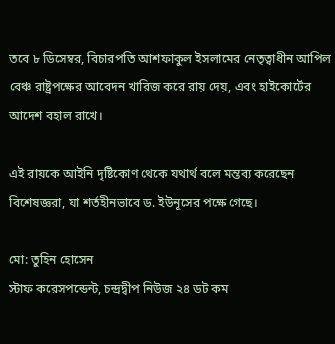তবে ৮ ডিসেম্বর, বিচারপতি আশফাকুল ইসলামের নেতৃত্বাধীন আপিল বেঞ্চ রাষ্ট্রপক্ষের আবেদন খারিজ করে রায় দেয়, এবং হাইকোর্টের আদেশ বহাল রাখে।

এই রায়কে আইনি দৃষ্টিকোণ থেকে যথার্থ বলে মন্তব্য করেছেন বিশেষজ্ঞরা, যা শর্তহীনভাবে ড. ইউনূসের পক্ষে গেছে।

মো: তুহিন হোসেন
স্টাফ করেসপন্ডেন্ট, চন্দ্রদ্বীপ নিউজ ২৪ ডট কম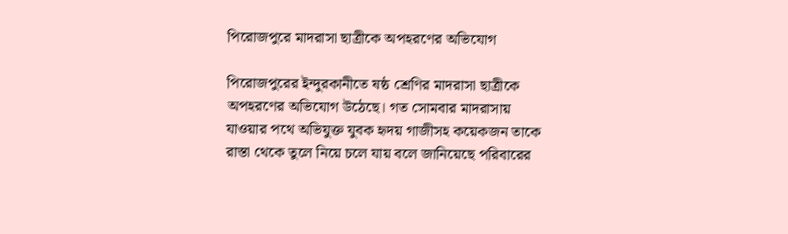পিরোজপুরে মাদরাসা ছাত্রীকে অপহরণের অভিযোগ

পিরোজপুরের ইন্দুরকানীতে ষষ্ঠ শ্রেণির মাদরাসা ছাত্রীকে অপহরণের অভিযোগ উঠেছে। গত সোমবার মাদরাসায় যাওয়ার পথে অভিযুক্ত যুবক হৃদয় গাজীসহ কয়েকজন তাকে রাস্তা থেকে তুলে নিয়ে চলে যায় বলে জানিয়েছে পরিবারের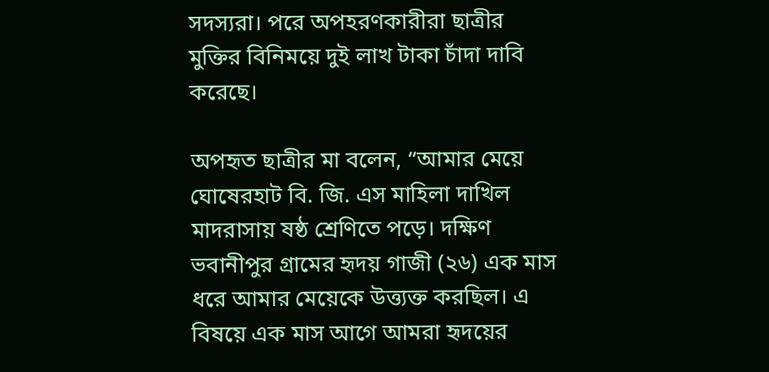সদস্যরা। পরে অপহরণকারীরা ছাত্রীর মুক্তির বিনিময়ে দুই লাখ টাকা চাঁদা দাবি করেছে।

অপহৃত ছাত্রীর মা বলেন, “আমার মেয়ে ঘোষেরহাট বি. জি. এস মাহিলা দাখিল মাদরাসায় ষষ্ঠ শ্রেণিতে পড়ে। দক্ষিণ ভবানীপুর গ্রামের হৃদয় গাজী (২৬) এক মাস ধরে আমার মেয়েকে উত্ত্যক্ত করছিল। এ বিষয়ে এক মাস আগে আমরা হৃদয়ের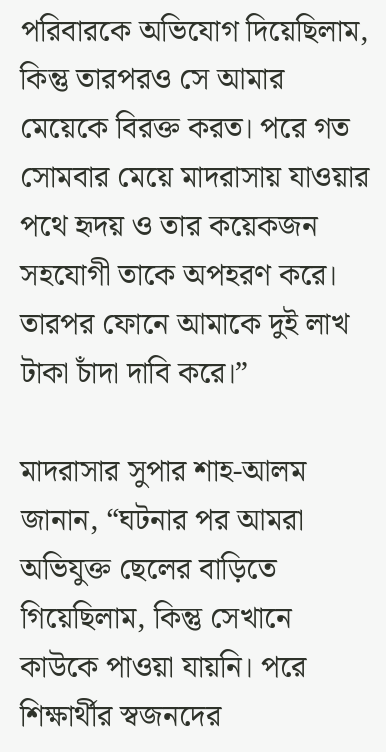পরিবারকে অভিযোগ দিয়েছিলাম, কিন্তু তারপরও সে আমার মেয়েকে বিরক্ত করত। পরে গত সোমবার মেয়ে মাদরাসায় যাওয়ার পথে হৃদয় ও তার কয়েকজন সহযোগী তাকে অপহরণ করে। তারপর ফোনে আমাকে দুই লাখ টাকা চাঁদা দাবি করে।”

মাদরাসার সুপার শাহ-আলম জানান, “ঘটনার পর আমরা অভিযুক্ত ছেলের বাড়িতে গিয়েছিলাম, কিন্তু সেখানে কাউকে পাওয়া যায়নি। পরে শিক্ষার্থীর স্বজনদের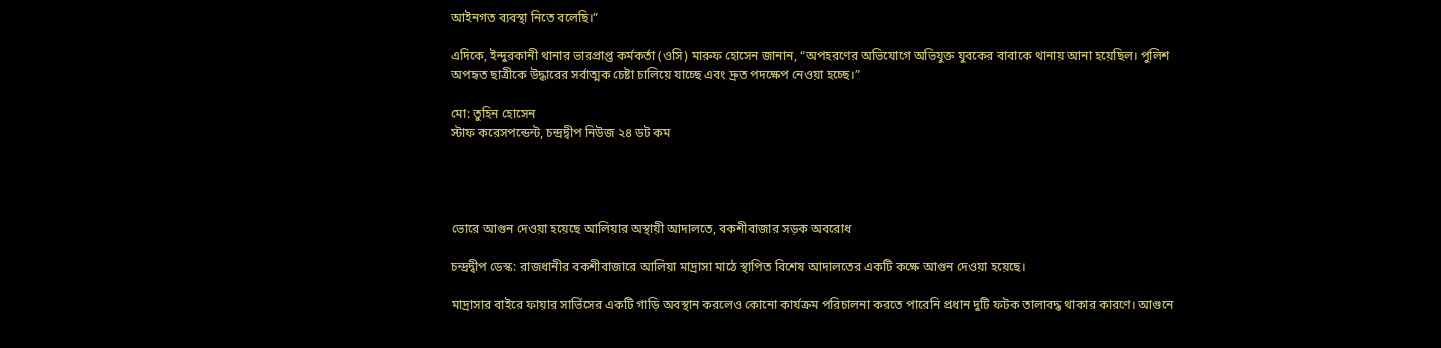আইনগত ব্যবস্থা নিতে বলেছি।”

এদিকে, ইন্দুরকানী থানার ভারপ্রাপ্ত কর্মকর্তা (ওসি) মারুফ হোসেন জানান, “অপহরণের অভিযোগে অভিযুক্ত যুবকের বাবাকে থানায় আনা হয়েছিল। পুলিশ অপহৃত ছাত্রীকে উদ্ধারের সর্বাত্মক চেষ্টা চালিয়ে যাচ্ছে এবং দ্রুত পদক্ষেপ নেওয়া হচ্ছে।”

মো: তুহিন হোসেন
স্টাফ করেসপন্ডেন্ট, চন্দ্রদ্বীপ নিউজ ২৪ ডট কম




ভোরে আগুন দেওয়া হয়েছে আলিয়ার অস্থায়ী আদালতে, বকশীবাজার সড়ক অবরোধ

চন্দ্রদ্বীপ ডেস্ক: রাজধানীর বকশীবাজারে আলিয়া মাদ্রাসা মাঠে স্থাপিত বিশেষ আদালতের একটি কক্ষে আগুন দেওয়া হয়েছে।

মাদ্রাসার বাইরে ফায়ার সার্ভিসের একটি গাড়ি অবস্থান করলেও কোনো কার্যক্রম পরিচালনা করতে পারেনি প্রধান দুটি ফটক তালাবদ্ধ থাকার কারণে। আগুনে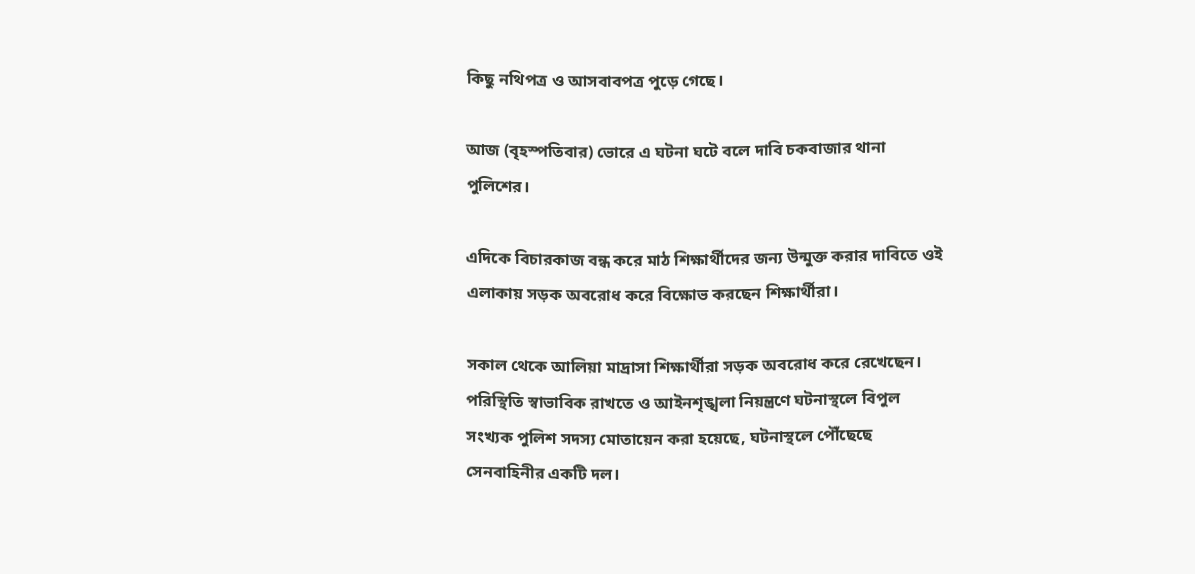কিছু নথিপত্র ও আসবাবপত্র পুড়ে গেছে।

আজ (বৃহস্পতিবার) ভোরে এ ঘটনা ঘটে বলে দাবি চকবাজার থানা পুলিশের।

এদিকে বিচারকাজ বন্ধ করে মাঠ শিক্ষার্থীদের জন্য উন্মুক্ত করার দাবিতে ওই এলাকায় সড়ক অবরোধ করে বিক্ষোভ করছেন শিক্ষার্থীরা।

সকাল থেকে আলিয়া মাদ্রাসা শিক্ষার্থীরা সড়ক অবরোধ করে রেখেছেন। পরিস্থিতি স্বাভাবিক রাখতে ও আইনশৃঙ্খলা নিয়ন্ত্রণে ঘটনাস্থলে বিপুল সংখ্যক পুলিশ সদস্য মোতায়েন করা হয়েছে, ঘটনাস্থলে পৌঁছেছে সেনবাহিনীর একটি দল।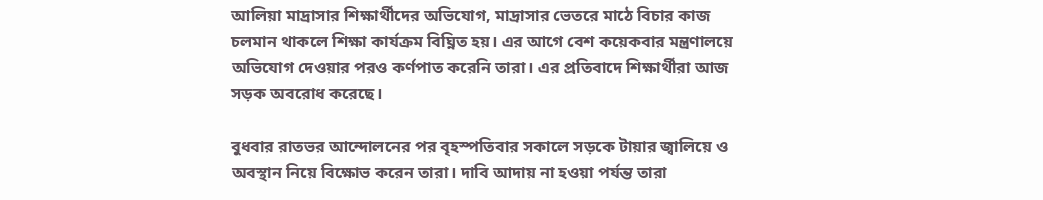আলিয়া মাদ্রাসার শিক্ষার্থীদের অভিযোগ, মাদ্রাসার ভেতরে মাঠে বিচার কাজ চলমান থাকলে শিক্ষা কার্যক্রম বিঘ্নিত হয়। এর আগে বেশ কয়েকবার মন্ত্রণালয়ে অভিযোগ দেওয়ার পরও কর্ণপাত করেনি তারা। এর প্রতিবাদে শিক্ষার্থীরা আজ সড়ক অবরোধ করেছে।

বুধবার রাতভর আন্দোলনের পর বৃহস্পতিবার সকালে সড়কে টায়ার জ্বালিয়ে ও অবস্থান নিয়ে বিক্ষোভ করেন তারা। দাবি আদায় না হওয়া পর্যন্ত তারা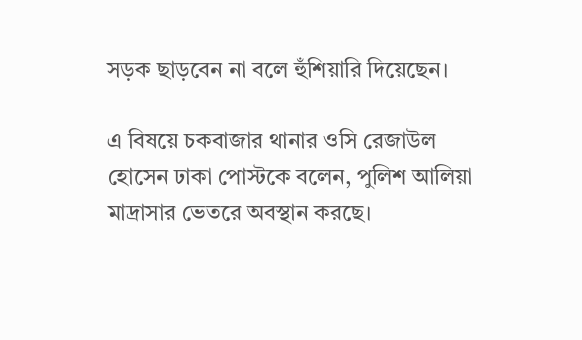সড়ক ছাড়বেন না বলে হুঁশিয়ারি দিয়েছেন।

এ বিষয়ে চকবাজার থানার ওসি রেজাউল হোসেন ঢাকা পোস্টকে বলেন, পুলিশ আলিয়া মাদ্রাসার ভেতরে অবস্থান করছে।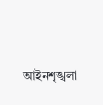আইনশৃঙ্খলা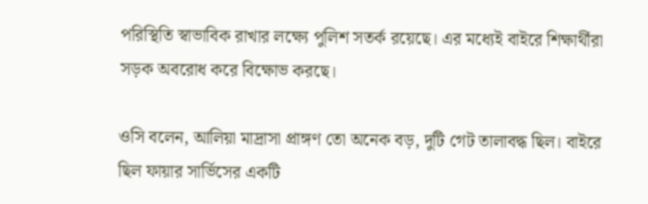পরিস্থিতি স্বাভাবিক রাখার লক্ষ্যে পুলিশ সতর্ক রয়েছে। এর মধ্যেই বাইরে শিক্ষার্থীরা সড়ক অবরোধ করে বিক্ষোভ করছে।

ওসি বলেন, আলিয়া মাদ্রাসা প্রাঙ্গণ তো অনেক বড়, দুটি গেট তালাবদ্ধ ছিল। বাইরে ছিল ফায়ার সার্ভিসের একটি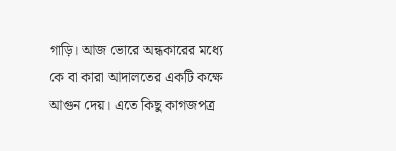গাড়ি। আজ ভোরে অন্ধকারের মধ্যে কে বা কারা আদালতের একটি কক্ষে আগুন দেয়। এতে কিছু কাগজপত্র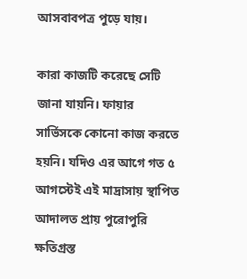আসবাবপত্র পুড়ে যায়।

কারা কাজটি করেছে সেটি জানা যায়নি। ফায়ার সার্ভিসকে কোনো কাজ করতে হয়নি। যদিও এর আগে গত ৫ আগস্টেই এই মাদ্রাসায় স্থাপিত আদালত প্রায় পুরোপুরি ক্ষতিগ্রস্ত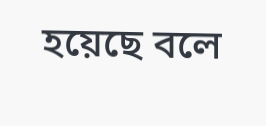হয়েছে বলে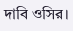দাবি ওসির।